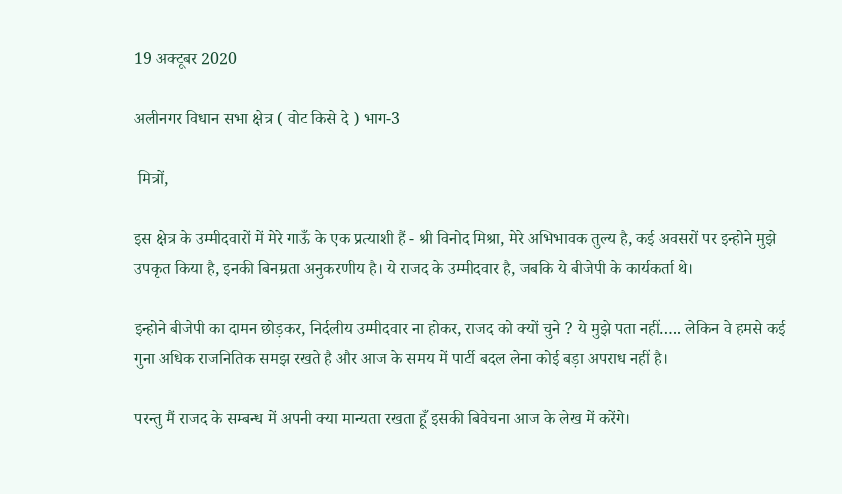19 अक्टूबर 2020

अलीनगर विधान सभा क्षेत्र ( वोट किसे दे ) भाग-3

 मित्रों,

इस क्षेत्र के उम्मीदवारों में मेरे गाऊँ के एक प्रत्याशी हैं - श्री विनोद मिश्रा, मेरे अभिभावक तुल्य है, कई अवसरों पर इन्होने मुझे उपकृत किया है, इनकी बिनम्रता अनुकरणीय है। ये राजद के उम्मीदवार है, जबकि ये बीजेपी के कार्यकर्ता थे।

इन्होने बीजेपी का दामन छोड़कर, निर्दलीय उम्मीदवार ना होकर, राजद को क्यों चुने ? ये मुझे पता नहीं….. लेकिन वे हमसे कई गुना अधिक राजनितिक समझ रखते है और आज के समय में पार्टी बदल लेना कोई बड़ा अपराध नहीं है।

परन्तु मैं राजद के सम्बन्ध में अपनी क्या मान्यता रखता हूँ इसकी बिवेचना आज के लेख में करेंगे।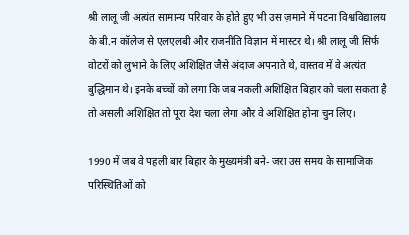श्री लालू जी अत्यंत सामान्य परिवार के होते हुए भी उस ज़माने में पटना विश्वविद्यालय के बी.न कॉलेज से एलएलबी और राजनीति विज्ञान में मास्टर थे। श्री लालू जी सिर्फ वोटरों को लुभाने के लिए अशिक्षित जैसे अंदाज अपनाते थे, वास्तव में वे अत्यंत बुद्धिमान थे। इनके बच्चों को लगा कि जब नकली अशिक्षित बिहार को चला सकता है तो असली अशिक्षित तो पूरा देश चला लेगा और वे अशिक्षित होना चुन लिए।

1990 में जब वे पहली बार बिहार के मुख्यमंत्री बने- जरा उस समय के सामाजिक परिस्थितिओं को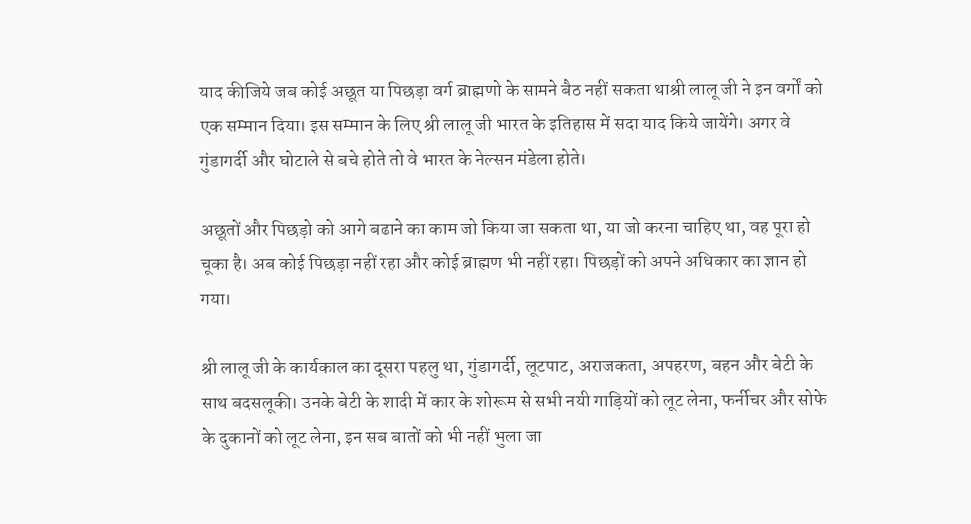याद कीजिये जब कोई अछूत या पिछड़ा वर्ग ब्राह्मणो के सामने बैठ नहीं सकता थाश्री लालू जी ने इन वर्गों को एक सम्मान दिया। इस सम्मान के लिए श्री लालू जी भारत के इतिहास में सदा याद किये जायेंगे। अगर वे गुंडागर्दी और घोटाले से बचे होते तो वे भारत के नेल्सन मंडेला होते।

अछूतों और पिछड़ो को आगे बढाने का काम जो किया जा सकता था, या जो करना चाहिए था, वह पूरा हो चूका है। अब कोई पिछड़ा नहीं रहा और कोई ब्राह्मण भी नहीं रहा। पिछड़ों को अपने अधिकार का ज्ञान हो गया।

श्री लालू जी के कार्यकाल का दूसरा पहलु था, गुंडागर्दी, लूटपाट, अराजकता, अपहरण, बहन और बेटी के साथ बदसलूकी। उनके बेटी के शादी में कार के शोरूम से सभी नयी गाड़ियों को लूट लेना, फर्नीचर और सोफे के दुकानों को लूट लेना, इन सब बातों को भी नहीं भुला जा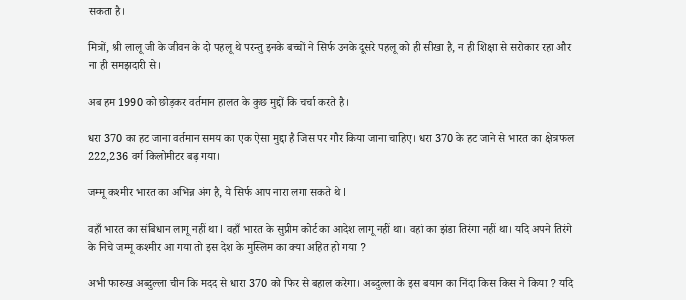सकता है।

मित्रों, श्री लालू जी के जीवन के दो पहलू थे परन्तु इनके बच्चों ने सिर्फ उनके दूसरे पहलू को ही सीखा है, न ही शिक्षा से सरोकार रहा और ना ही समझदारी से।

अब हम 1990 को छोड़कर वर्तमान हालत के कुछ मुद्दों कि चर्चा करते है।

धरा 370 का हट जाना वर्तमान समय का एक ऐसा मुद्दा है जिस पर गौर किया जाना चाहिए। धरा 370 के हट जाने से भारत का क्षेत्रफल 222,236 वर्ग किलोमीटर बढ़ गया।

जम्मू कश्मीर भारत का अभिन्न अंग है, ये सिर्फ आप नारा लगा सकते थे I

वहाँ भारत का संबिधान लागू नहीं था I वहाँ भारत के सुप्रीम कोर्ट का आदेश लागू नहीं था। वहां का झंडा तिरंगा नहीं था। यदि अपने तिरंगे के निचे जम्मू कश्मीर आ गया तो इस देश के मुस्लिम का क्या अहित हो गया ?

अभी फारुख अब्दुल्ला चीन कि मदद से धारा 370 को फिर से बहाल करेगा। अब्दुल्ला के इस बयान का निंदा किस किस ने किया ? यदि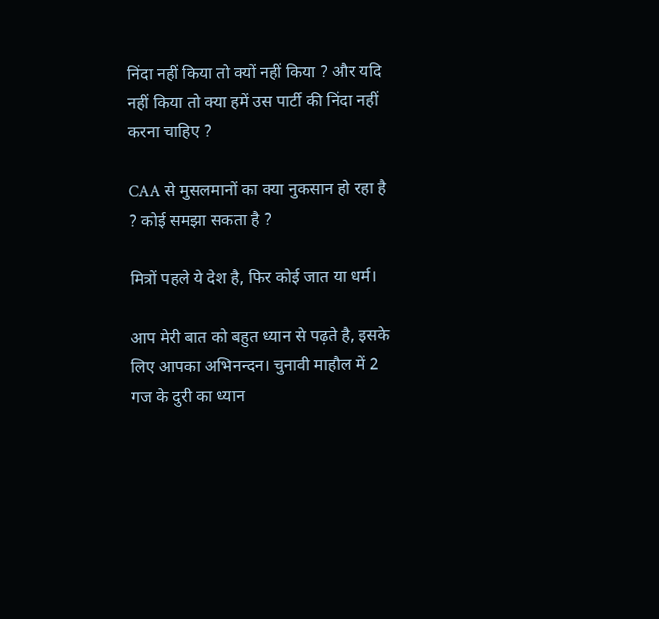निंदा नहीं किया तो क्यों नहीं किया ? और यदि नहीं किया तो क्या हमें उस पार्टी की निंदा नहीं करना चाहिए ?

CAA से मुसलमानों का क्या नुकसान हो रहा है ? कोई समझा सकता है ?

मित्रों पहले ये देश है, फिर कोई जात या धर्म।

आप मेरी बात को बहुत ध्यान से पढ़ते है, इसके लिए आपका अभिनन्दन। चुनावी माहौल में 2 गज के दुरी का ध्यान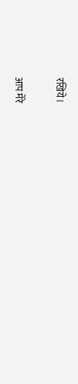रखिये।

आप मेरे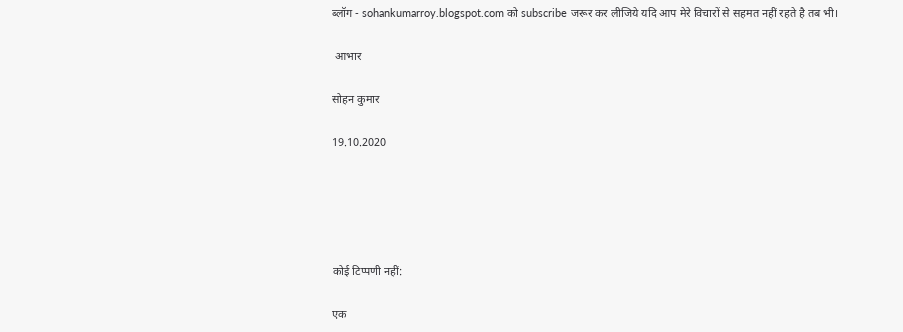ब्लॉग - sohankumarroy.blogspot.com को subscribe जरूर कर लीजिये यदि आप मेरे विचारों से सहमत नहीं रहते है तब भी।

 आभार

सोहन कुमार

19.10.2020





कोई टिप्पणी नहीं:

एक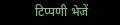टिप्पणी भेजें